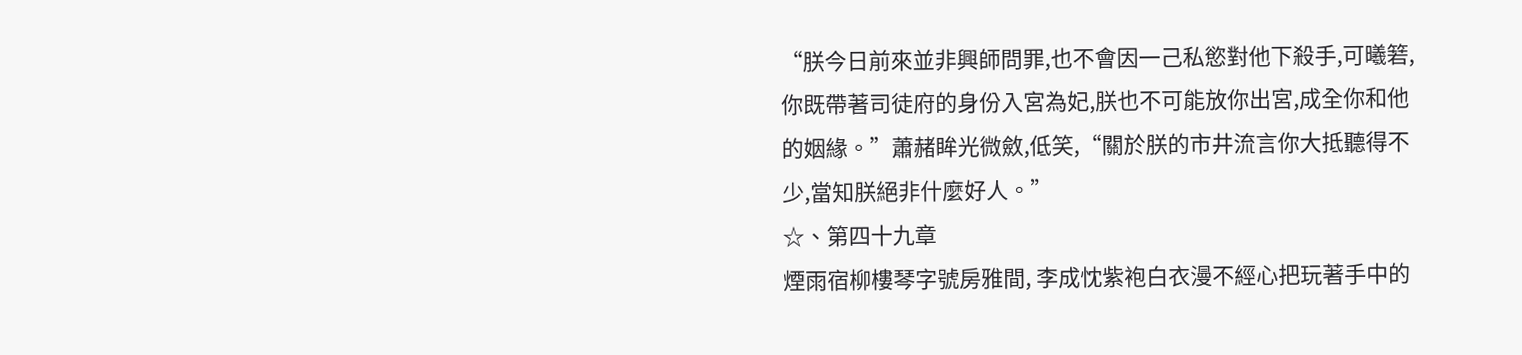“朕今日前來並非興師問罪,也不會因一己私慾對他下殺手,可曦箬,你既帶著司徒府的身份入宮為妃,朕也不可能放你出宮,成全你和他的姻緣。”蕭赭眸光微斂,低笑,“關於朕的市井流言你大抵聽得不少,當知朕絕非什麼好人。”
☆、第四十九章
煙雨宿柳樓琴字號房雅間, 李成忱紫袍白衣漫不經心把玩著手中的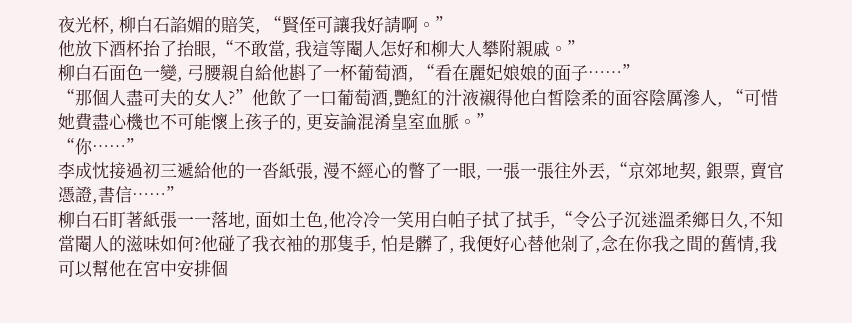夜光杯, 柳白石諂媚的賠笑, “賢侄可讓我好請啊。”
他放下酒杯抬了抬眼,“不敢當, 我這等閹人怎好和柳大人攀附親戚。”
柳白石面色一變, 弓腰親自給他斟了一杯葡萄酒, “看在麗妃娘娘的面子……”
“那個人盡可夫的女人?”他飲了一口葡萄酒,艷紅的汁液襯得他白皙陰柔的面容陰厲滲人, “可惜她費盡心機也不可能懷上孩子的, 更妄論混淆皇室血脈。”
“你……”
李成忱接過初三遞給他的一沓紙張, 漫不經心的瞥了一眼, 一張一張往外丟,“京郊地契, 銀票, 賣官憑證,書信……”
柳白石盯著紙張一一落地, 面如土色,他冷冷一笑用白帕子拭了拭手,“令公子沉迷溫柔鄉日久,不知當閹人的滋味如何?他碰了我衣袖的那隻手, 怕是髒了, 我便好心替他剁了,念在你我之間的舊情,我可以幫他在宮中安排個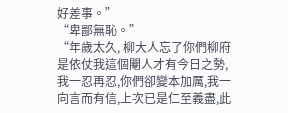好差事。”
“卑鄙無恥。”
“年歲太久, 柳大人忘了你們柳府是依仗我這個閹人才有今日之勢,我一忍再忍,你們卻變本加厲,我一向言而有信,上次已是仁至義盡,此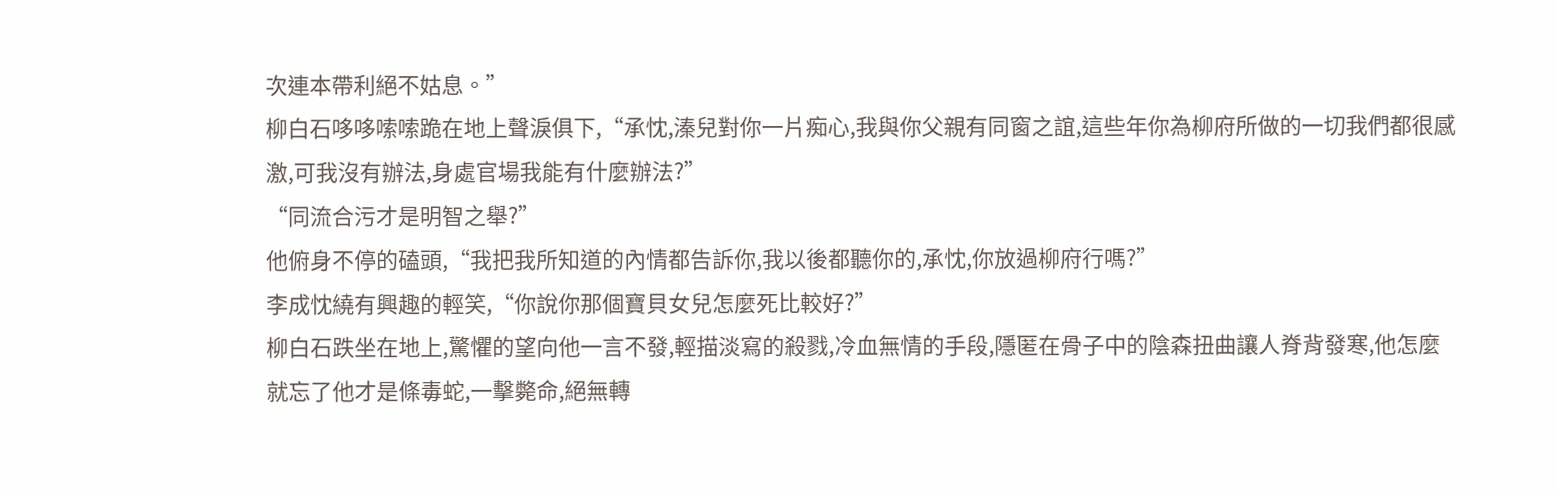次連本帶利絕不姑息。”
柳白石哆哆嗦嗦跪在地上聲淚俱下,“承忱,溱兒對你一片痴心,我與你父親有同窗之誼,這些年你為柳府所做的一切我們都很感激,可我沒有辦法,身處官場我能有什麼辦法?”
“同流合污才是明智之舉?”
他俯身不停的磕頭,“我把我所知道的內情都告訴你,我以後都聽你的,承忱,你放過柳府行嗎?”
李成忱繞有興趣的輕笑,“你說你那個寶貝女兒怎麼死比較好?”
柳白石跌坐在地上,驚懼的望向他一言不發,輕描淡寫的殺戮,冷血無情的手段,隱匿在骨子中的陰森扭曲讓人脊背發寒,他怎麼就忘了他才是條毒蛇,一擊斃命,絕無轉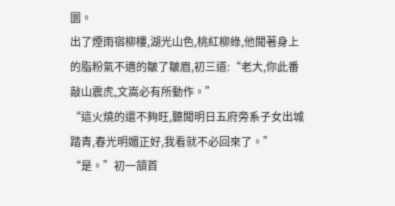圜。
出了煙雨宿柳樓,湖光山色,桃紅柳綠,他聞著身上的脂粉氣不適的皺了皺眉,初三道:“老大,你此番敲山震虎,文嵩必有所動作。”
“這火燒的還不夠旺,聽聞明日五府旁系子女出城踏青,春光明媚正好,我看就不必回來了。”
“是。”初一頷首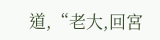道,“老大,回宮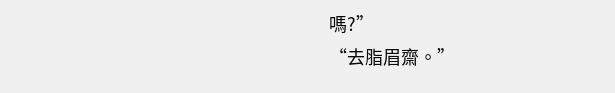嗎?”
“去脂眉齋。”